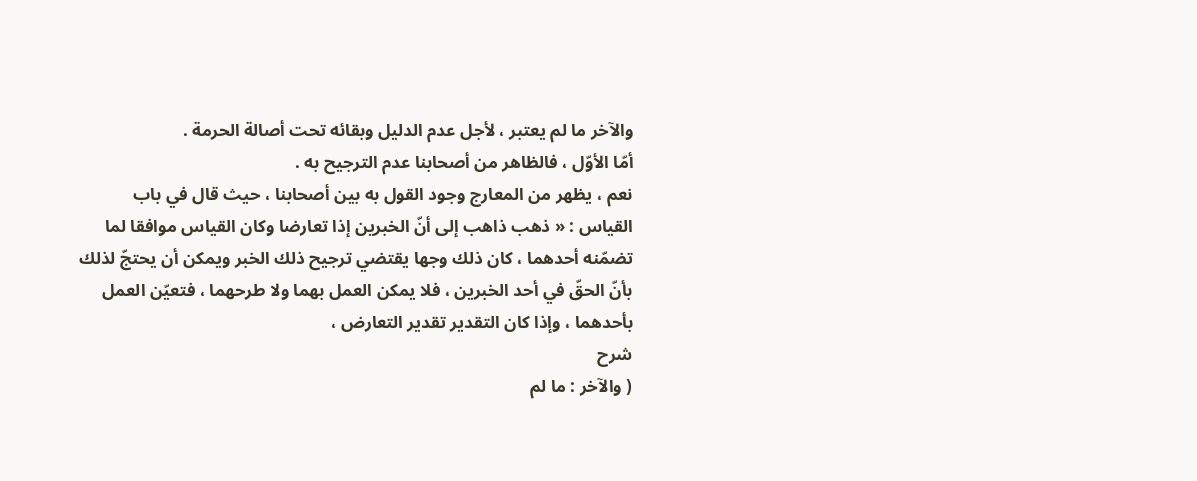والآخر ما لم يعتبر ، لأجل عدم الدليل وبقائه تحت أصالة الحرمة .
أمّا الأوّل ، فالظاهر من أصحابنا عدم الترجيح به .
نعم ، يظهر من المعارج وجود القول به بين أصحابنا ، حيث قال في باب القياس : « ذهب ذاهب إلى أنّ الخبرين إذا تعارضا وكان القياس موافقا لما تضمّنه أحدهما ، كان ذلك وجها يقتضي ترجيح ذلك الخبر ويمكن أن يحتجّ لذلك بأنّ الحقّ في أحد الخبرين ، فلا يمكن العمل بهما ولا طرحهما ، فتعيّن العمل بأحدهما ، وإذا كان التقدير تقدير التعارض ،
شرح
( والآخر : ما لم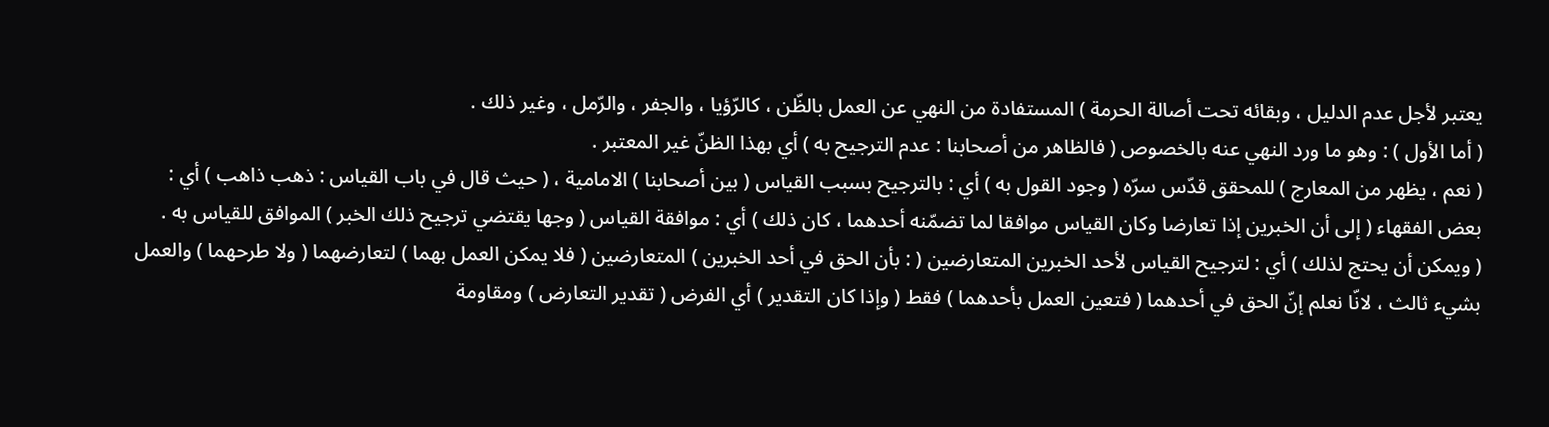يعتبر لأجل عدم الدليل ، وبقائه تحت أصالة الحرمة ) المستفادة من النهي عن العمل بالظّن ، كالرّؤيا ، والجفر ، والرّمل ، وغير ذلك .
( أما الأول ) : وهو ما ورد النهي عنه بالخصوص ( فالظاهر من أصحابنا : عدم الترجيح به ) أي بهذا الظنّ غير المعتبر .
( نعم ، يظهر من المعارج ) للمحقق قدّس سرّه ( وجود القول به ) أي : بالترجيح بسبب القياس ( بين أصحابنا ) الامامية ، ( حيث قال في باب القياس : ذهب ذاهب ) أي : بعض الفقهاء ( إلى أن الخبرين إذا تعارضا وكان القياس موافقا لما تضمّنه أحدهما ، كان ذلك ) أي : موافقة القياس ( وجها يقتضي ترجيح ذلك الخبر ) الموافق للقياس به .
( ويمكن أن يحتج لذلك ) أي : لترجيح القياس لأحد الخبرين المتعارضين ( : بأن الحق في أحد الخبرين ) المتعارضين ( فلا يمكن العمل بهما ) لتعارضهما ( ولا طرحهما ) والعمل بشيء ثالث ، لانّا نعلم إنّ الحق في أحدهما ( فتعين العمل بأحدهما ) فقط ( وإذا كان التقدير ) أي الفرض ( تقدير التعارض ) ومقاومة